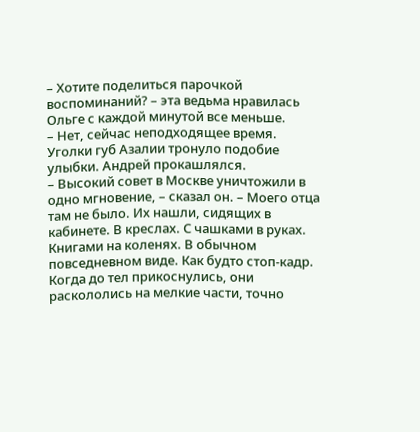– Хотите поделиться парочкой воспоминаний? – эта ведьма нравилась Ольге с каждой минутой все меньше.
– Нет, сейчас неподходящее время.
Уголки губ Азалии тронуло подобие улыбки. Андрей прокашлялся.
– Высокий совет в Москве уничтожили в одно мгновение, – сказал он. – Моего отца там не было. Их нашли, сидящих в кабинете. В креслах. С чашками в руках. Книгами на коленях. В обычном повседневном виде. Как будто стоп-кадр. Когда до тел прикоснулись, они раскололись на мелкие части, точно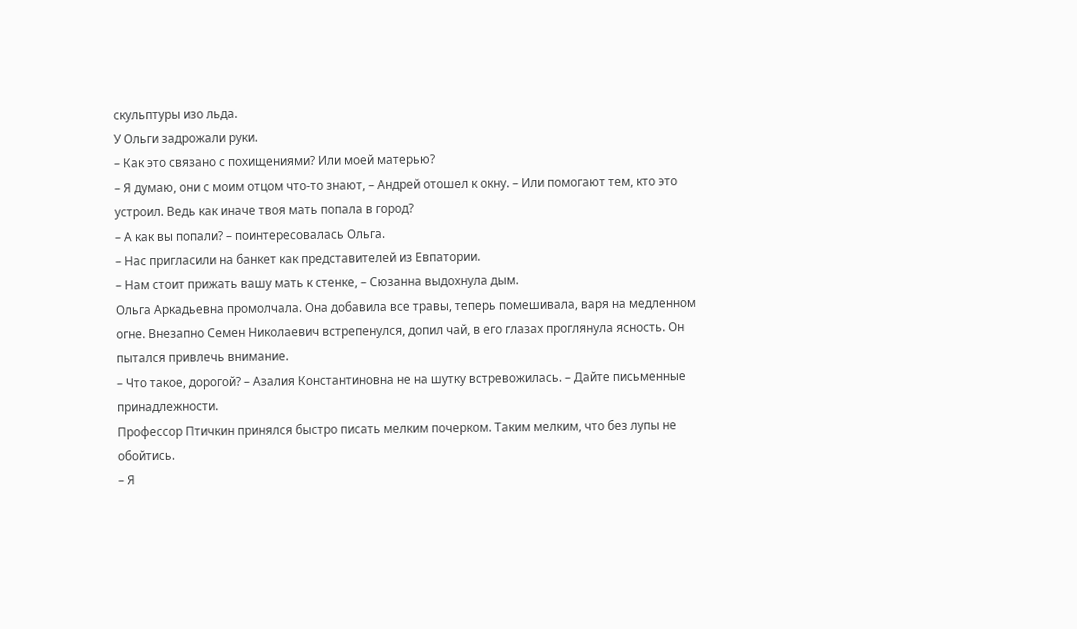скульптуры изо льда.
У Ольги задрожали руки.
– Как это связано с похищениями? Или моей матерью?
– Я думаю, они с моим отцом что-то знают, – Андрей отошел к окну. – Или помогают тем, кто это устроил. Ведь как иначе твоя мать попала в город?
– А как вы попали? – поинтересовалась Ольга.
– Нас пригласили на банкет как представителей из Евпатории.
– Нам стоит прижать вашу мать к стенке, – Сюзанна выдохнула дым.
Ольга Аркадьевна промолчала. Она добавила все травы, теперь помешивала, варя на медленном огне. Внезапно Семен Николаевич встрепенулся, допил чай, в его глазах проглянула ясность. Он пытался привлечь внимание.
– Что такое, дорогой? – Азалия Константиновна не на шутку встревожилась. – Дайте письменные принадлежности.
Профессор Птичкин принялся быстро писать мелким почерком. Таким мелким, что без лупы не обойтись.
– Я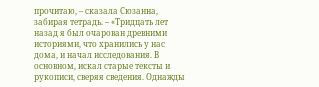прочитаю, – сказала Сюзанна, забирая тетрадь. – «Тридцать лет назад я был очарован древними историями, что хранились у нас дома, и начал исследования. В основном, искал старые тексты и рукописи, сверяя сведения. Однажды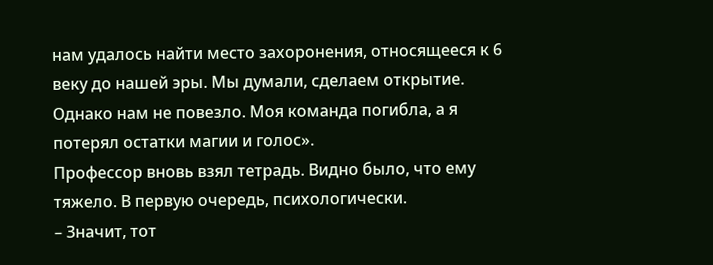нам удалось найти место захоронения, относящееся к 6 веку до нашей эры. Мы думали, сделаем открытие. Однако нам не повезло. Моя команда погибла, а я потерял остатки магии и голос».
Профессор вновь взял тетрадь. Видно было, что ему тяжело. В первую очередь, психологически.
– Значит, тот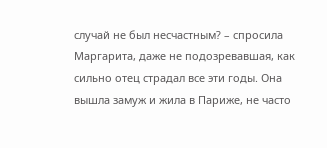случай не был несчастным? – спросила Маргарита, даже не подозревавшая, как сильно отец страдал все эти годы. Она вышла замуж и жила в Париже, не часто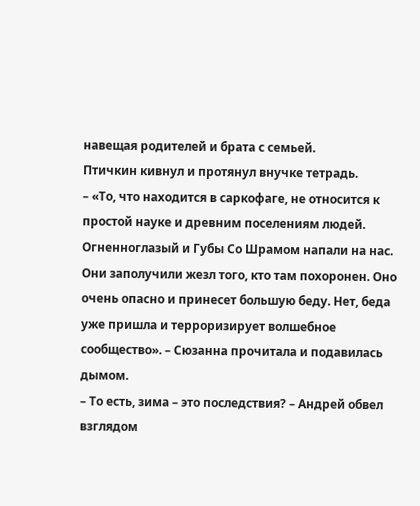навещая родителей и брата с семьей.
Птичкин кивнул и протянул внучке тетрадь.
– «То, что находится в саркофаге, не относится к простой науке и древним поселениям людей. Огненноглазый и Губы Со Шрамом напали на нас. Они заполучили жезл того, кто там похоронен. Оно очень опасно и принесет большую беду. Нет, беда уже пришла и терроризирует волшебное сообщество». – Сюзанна прочитала и подавилась дымом.
– То есть, зима – это последствия? – Андрей обвел взглядом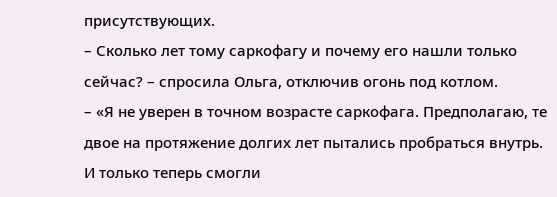присутствующих.
– Сколько лет тому саркофагу и почему его нашли только сейчас? – спросила Ольга, отключив огонь под котлом.
– «Я не уверен в точном возрасте саркофага. Предполагаю, те двое на протяжение долгих лет пытались пробраться внутрь. И только теперь смогли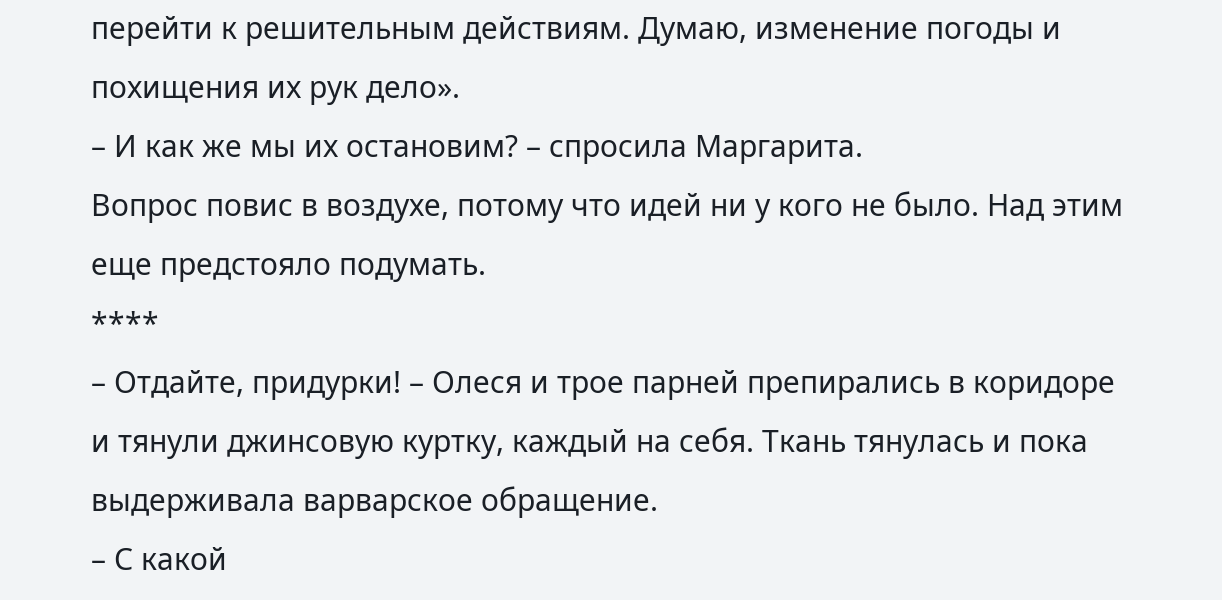перейти к решительным действиям. Думаю, изменение погоды и похищения их рук дело».
– И как же мы их остановим? – спросила Маргарита.
Вопрос повис в воздухе, потому что идей ни у кого не было. Над этим еще предстояло подумать.
****
– Отдайте, придурки! – Олеся и трое парней препирались в коридоре и тянули джинсовую куртку, каждый на себя. Ткань тянулась и пока выдерживала варварское обращение.
– С какой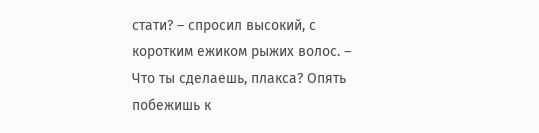стати? – спросил высокий, с коротким ежиком рыжих волос. – Что ты сделаешь, плакса? Опять побежишь к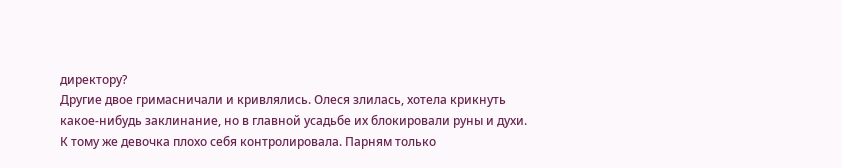директору?
Другие двое гримасничали и кривлялись. Олеся злилась, хотела крикнуть какое-нибудь заклинание, но в главной усадьбе их блокировали руны и духи. К тому же девочка плохо себя контролировала. Парням только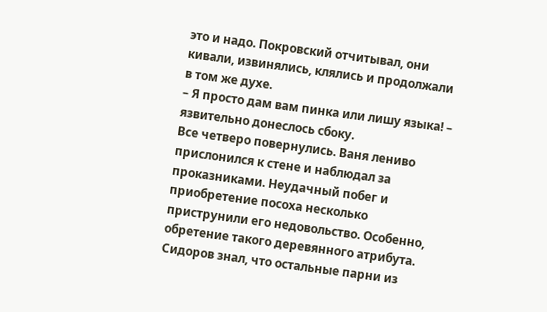это и надо. Покровский отчитывал, они кивали, извинялись, клялись и продолжали в том же духе.
– Я просто дам вам пинка или лишу языка! – язвительно донеслось сбоку.
Все четверо повернулись. Ваня лениво прислонился к стене и наблюдал за проказниками. Неудачный побег и приобретение посоха несколько приструнили его недовольство. Особенно, обретение такого деревянного атрибута. Сидоров знал, что остальные парни из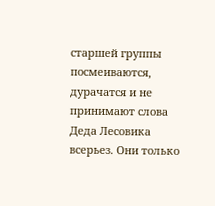старшей группы посмеиваются, дурачатся и не принимают слова Деда Лесовика всерьез. Они только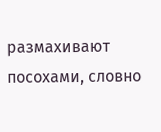размахивают посохами, словно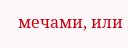мечами, или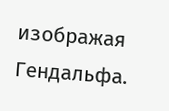изображая Гендальфа.